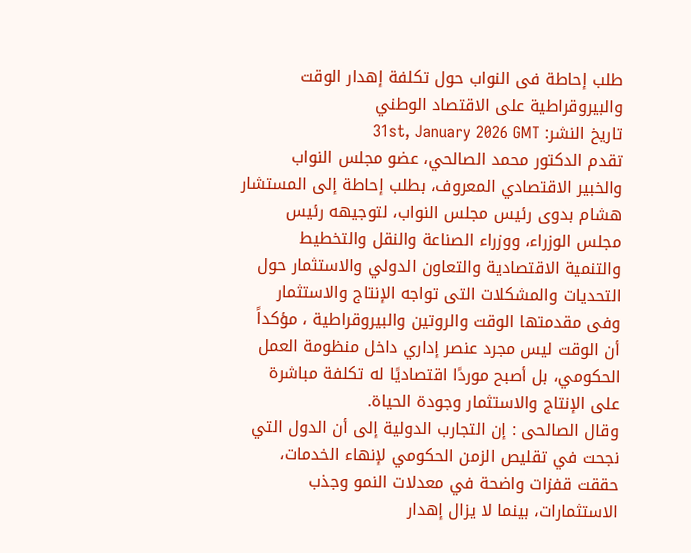طلب إحاطة فى النواب حول تكلفة إهدار الوقت والبيروقراطية على الاقتصاد الوطني
تاريخ النشر: 31st, January 2026 GMT
تقدم الدكتور محمد الصالحي، عضو مجلس النواب والخبير الاقتصادي المعروف، بطلب إحاطة إلى المستشار هشام بدوى رئيس مجلس النواب، لتوجيهه رئيس مجلس الوزراء، ووزراء الصناعة والنقل والتخطيط والتنمية الاقتصادية والتعاون الدولي والاستثمار حول التحديات والمشكلات التى تواجه الإنتاج والاستثمار وفى مقدمتها الوقت والروتين والبيروقراطية ، مؤكداً أن الوقت ليس مجرد عنصر إداري داخل منظومة العمل الحكومي، بل أصبح موردًا اقتصاديًا له تكلفة مباشرة على الإنتاج والاستثمار وجودة الحياة.
وقال الصالحى : إن التجارب الدولية إلى أن الدول التي نجحت في تقليص الزمن الحكومي لإنهاء الخدمات، حققت قفزات واضحة في معدلات النمو وجذب الاستثمارات، بينما لا يزال إهدار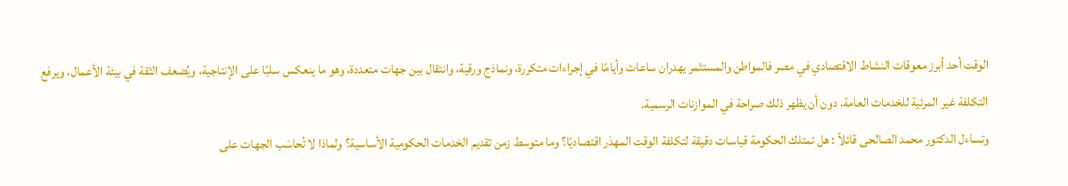الوقت أحد أبرز معوقات النشاط الاقتصادي في مصر فالمواطن والمستثمر يهدران ساعات وأيامًا في إجراءات متكررة، ونماذج ورقية، وانتقال بين جهات متعددة، وهو ما ينعكس سلبًا على الإنتاجية، ويُضعف الثقة في بيئة الأعمال، ويرفع التكلفة غير المرئية للخدمات العامة، دون أن يظهر ذلك صراحة في الموازنات الرسمية.
وتساءل الدكتور محمد الصالحى قائلاً : هل تمتلك الحكومة قياسات دقيقة لتكلفة الوقت المهدَر اقتصاديًا؟ وما متوسط زمن تقديم الخدمات الحكومية الأساسية؟ ولماذا لا تُحاسَب الجهات على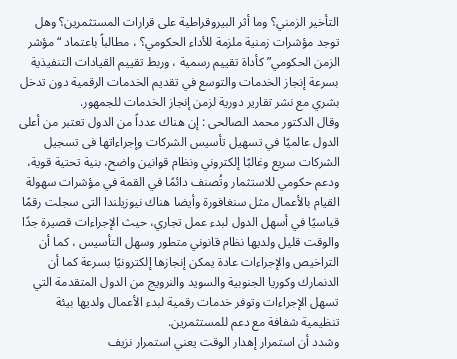التأخير الزمني؟ وما أثر البيروقراطية على قرارات المستثمرين؟ وهل توجد مؤشرات زمنية ملزمة للأداء الحكومي؟ ، مطالباً باعتماد “مؤشر الزمن الحكومي” كأداة تقييم رسمية ، وربط تقييم القيادات التنفيذية بسرعة إنجاز الخدمات والتوسع في تقديم الخدمات الرقمية دون تدخل بشري مع نشر تقارير دورية لزمن إنجاز الخدمات للجمهور.
وقال الدكتور محمد الصالحى : إن هناك عدداً من الدول تعتبر من أعلى الدول عالميًا في تسهيل تأسيس الشركات وإجراءاتها فى تسجيل الشركات سريع وغالبًا إلكتروني ونظام قوانين واضح، بنية تحتية قوية، ودعم حكومي للاستثمار وتُصنف دائمًا في القمة في مؤشرات سهولة القيام بالأعمال مثل سنغافورة وأيضا هناك نيوزيلندا التى سجلت رقمًا قياسيًا في أسهل الدول لبدء عمل تجاري، حيث الإجراءات قصيرة جدًا والوقت قليل ولديها نظام قانوني متطور وسهل التأسيس ، كما أن التراخيص والإجراءات عادة يمكن إنجازها إلكترونيًا بسرعة كما أن الدنمارك وكوريا الجنوبية والسويد والنرويج من الدول المتقدمة التي تسهل الإجراءات وتوفر خدمات رقمية لبدء الأعمال ولديها بيئة تنظيمية شفافة مع دعم للمستثمرين.
وشدد أن استمرار إهدار الوقت يعني استمرار نزيف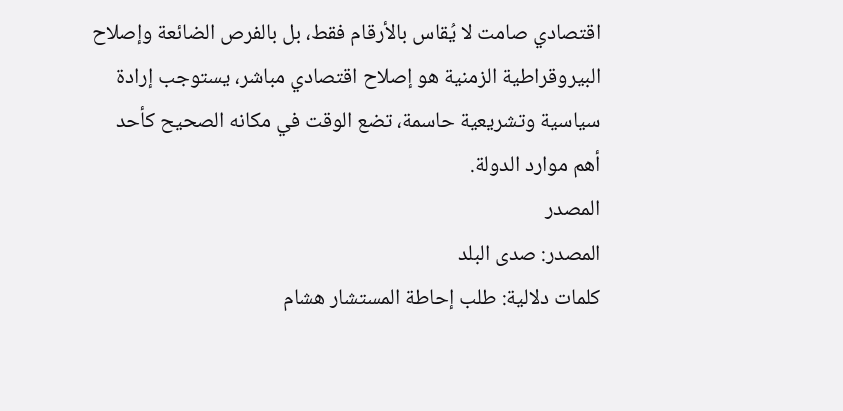اقتصادي صامت لا يُقاس بالأرقام فقط، بل بالفرص الضائعة وإصلاح البيروقراطية الزمنية هو إصلاح اقتصادي مباشر، يستوجب إرادة سياسية وتشريعية حاسمة، تضع الوقت في مكانه الصحيح كأحد أهم موارد الدولة.
المصدر
المصدر: صدى البلد
كلمات دلالية: طلب إحاطة المستشار هشام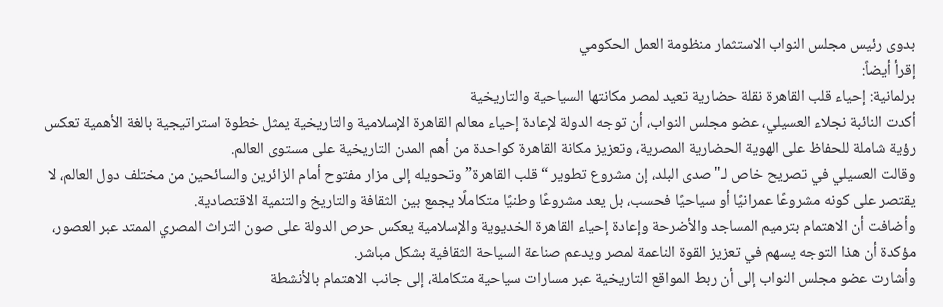بدوى رئيس مجلس النواب الاستثمار منظومة العمل الحكومي
إقرأ أيضاً:
برلمانية: إحياء قلب القاهرة نقلة حضارية تعيد لمصر مكانتها السياحية والتاريخية
أكدت النائبة نجلاء العسيلي، عضو مجلس النواب، أن توجه الدولة لإعادة إحياء معالم القاهرة الإسلامية والتاريخية يمثل خطوة استراتيجية بالغة الأهمية تعكس رؤية شاملة للحفاظ على الهوية الحضارية المصرية، وتعزيز مكانة القاهرة كواحدة من أهم المدن التاريخية على مستوى العالم.
وقالت العسيلي في تصريح خاص لـ"صدى البلد، إن مشروع تطوير “قلب القاهرة” وتحويله إلى مزار مفتوح أمام الزائرين والسائحين من مختلف دول العالم، لا يقتصر على كونه مشروعًا عمرانيًا أو سياحيًا فحسب، بل يعد مشروعًا وطنيًا متكاملًا يجمع بين الثقافة والتاريخ والتنمية الاقتصادية.
وأضافت أن الاهتمام بترميم المساجد والأضرحة وإعادة إحياء القاهرة الخديوية والإسلامية يعكس حرص الدولة على صون التراث المصري الممتد عبر العصور، مؤكدة أن هذا التوجه يسهم في تعزيز القوة الناعمة لمصر ويدعم صناعة السياحة الثقافية بشكل مباشر.
وأشارت عضو مجلس النواب إلى أن ربط المواقع التاريخية عبر مسارات سياحية متكاملة، إلى جانب الاهتمام بالأنشطة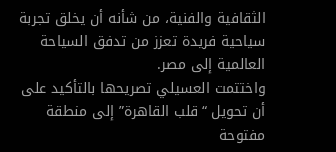الثقافية والفنية، من شأنه أن يخلق تجربة سياحية فريدة تعزز من تدفق السياحة العالمية إلى مصر.
واختتمت العسيلي تصريحها بالتأكيد على أن تحويل “قلب القاهرة” إلى منطقة مفتوحة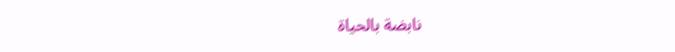نابضة بالحياة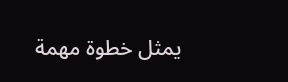يمثل خطوة مهمة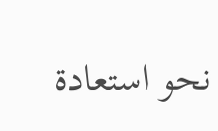نحو استعادة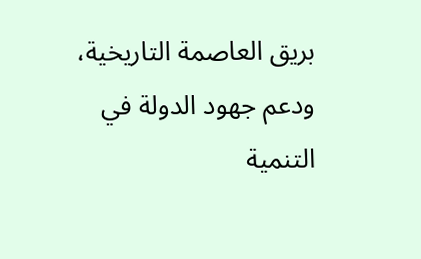بريق العاصمة التاريخية، ودعم جهود الدولة في التنمية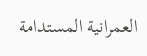العمرانية المستدامة